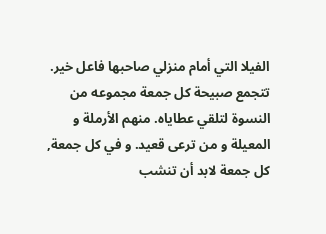الفيلا التي أمام منزلي صاحبها فاعل خير. تتجمع صبيحة كل جمعة مجموعه من النسوة لتلقي عطاياه. منهم الأرملة و المعيلة و من ترعى قعيد. و في كل جمعة, كل جمعة لابد أن تنشب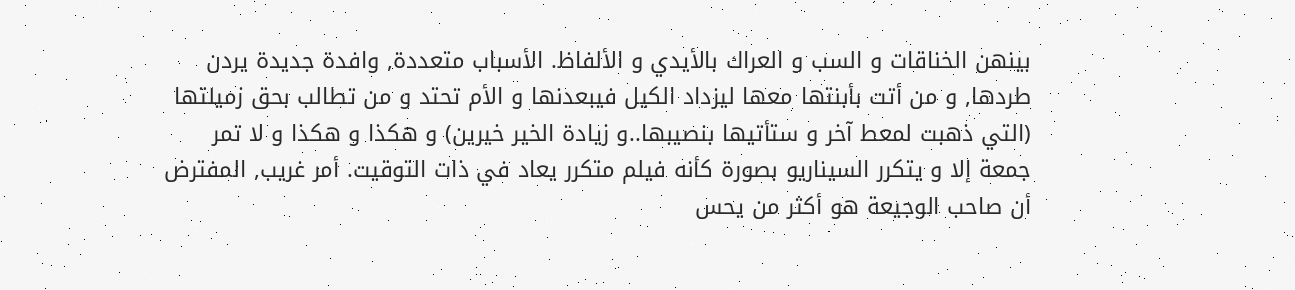بينهن الخناقات و السب و العراك بالأيدي و الألفاظ. الأسباب متعددة, وافدة جديدة يردن طردها, و من أتت بأبنتها معها ليزداد الكيل فيبعدنها و الأم تحتد و من تطالب بحق زميلتها (التي ذهبت لمعط آخر و ستأتيها بنصيبها..و زيادة الخير خيرين) و هكذا و هكذا و لا تمر جمعة إلا و يتكرر السيناريو بصورة كأنه فيلم متكرر يعاد في ذات التوقيت. أمر غريب, المفترض أن صاحب الوجيعة هو أكثر من يحس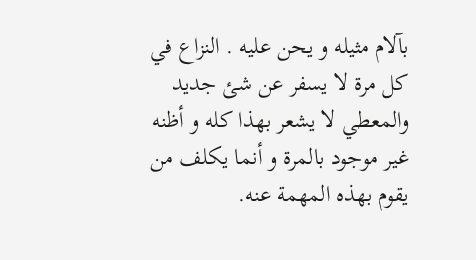بآلام مثيله و يحن عليه . النزاع في كل مرة لا يسفر عن شئ جديد والمعطي لا يشعر بهذا كله و أظنه غير موجود بالمرة و أنما يكلف من يقوم بهذه المهمة عنه.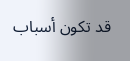قد تكون أسباب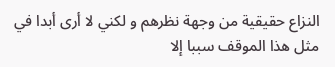النزاع حقيقية من وجهة نظرهم و لكني لا أرى أبدا في مثل هذا الموقف سببا إلا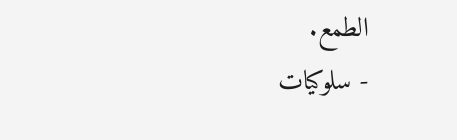الطمع.
- سلوكيات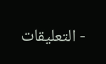- التعليقات